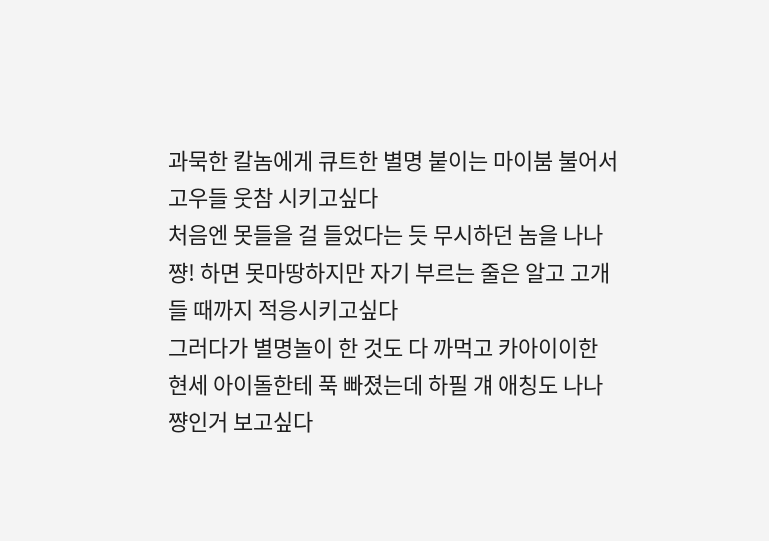과묵한 칼놈에게 큐트한 별명 붙이는 마이붐 불어서 고우들 웃참 시키고싶다
처음엔 못들을 걸 들었다는 듯 무시하던 놈을 나나쨩! 하면 못마땅하지만 자기 부르는 줄은 알고 고개들 때까지 적응시키고싶다
그러다가 별명놀이 한 것도 다 까먹고 카아이이한 현세 아이돌한테 푹 빠졌는데 하필 걔 애칭도 나나쨩인거 보고싶다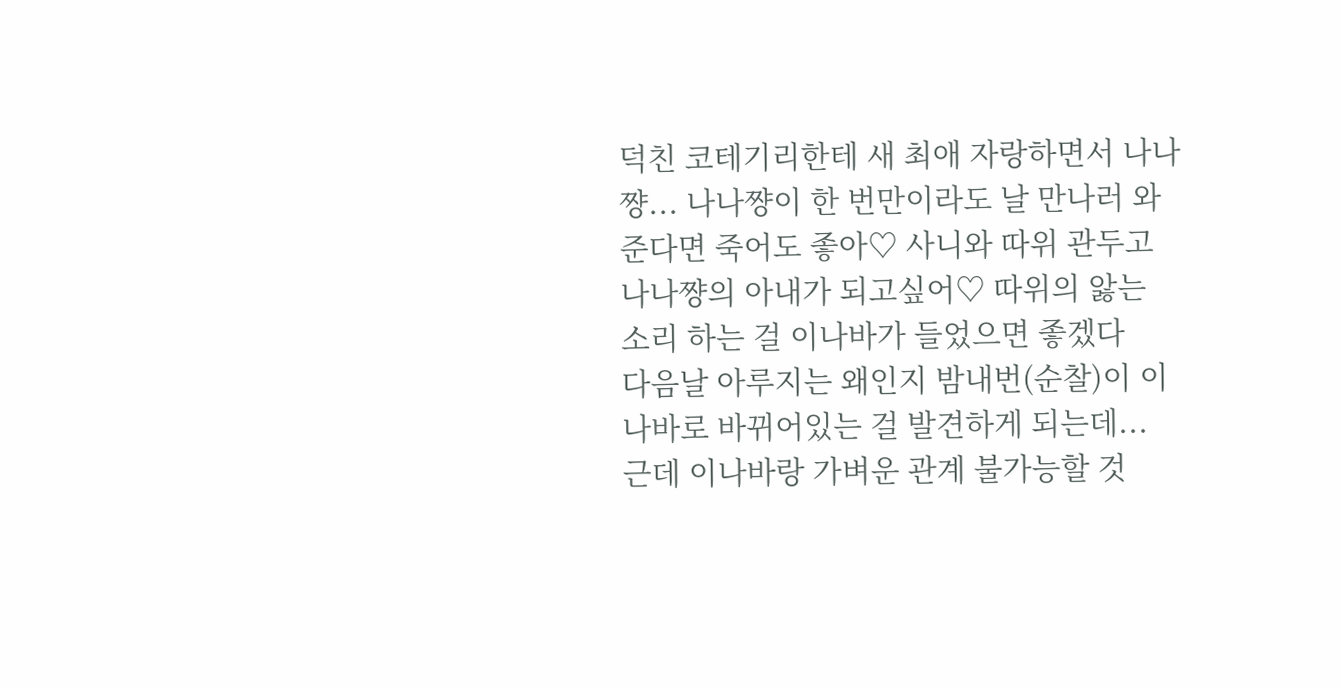덕친 코테기리한테 새 최애 자랑하면서 나나쨩... 나나쨩이 한 번만이라도 날 만나러 와준다면 죽어도 좋아♡ 사니와 따위 관두고 나나쨩의 아내가 되고싶어♡ 따위의 앓는 소리 하는 걸 이나바가 들었으면 좋겠다
다음날 아루지는 왜인지 밤내번(순찰)이 이나바로 바뀌어있는 걸 발견하게 되는데... 근데 이나바랑 가벼운 관계 불가능할 것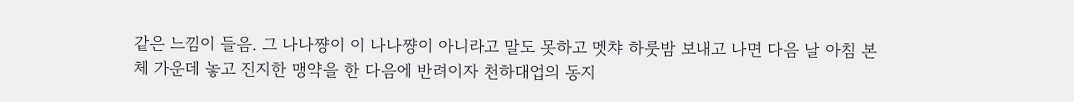같은 느낌이 들음. 그 나나쨩이 이 나나쨩이 아니라고 말도 못하고 멧챠 하룻밤 보내고 나면 다음 날 아침 본체 가운데 놓고 진지한 맹약을 한 다음에 반려이자 천하대업의 동지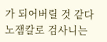가 되어버릴 것 같다
노잼칼로 검사니는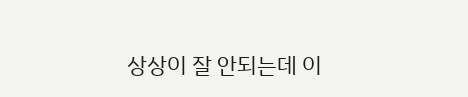상상이 잘 안되는데 이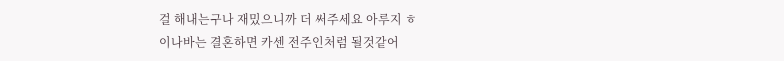걸 해내는구나 재밌으니까 더 써주세요 아루지 ㅎ
이나바는 결혼하면 카센 전주인처럼 될것같어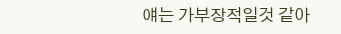얘는 가부장적일것 같아